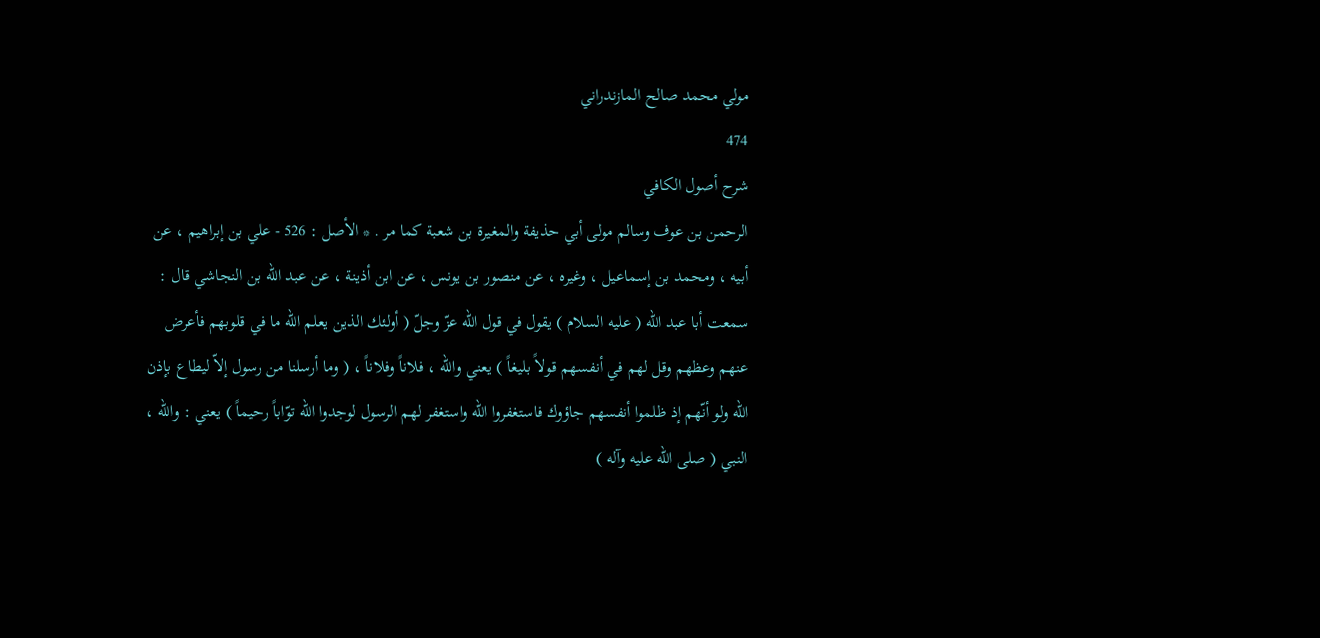مولي محمد صالح المازندراني
474
شرح أصول الكافي
الرحمن بن عوف وسالم مولى أبي حذيفة والمغيرة بن شعبة كما مر . * الأصل : 526 - علي بن إبراهيم ، عن أبيه ، ومحمد بن إسماعيل ، وغيره ، عن منصور بن يونس ، عن ابن أذينة ، عن عبد الله بن النجاشي قال : سمعت أبا عبد الله ( عليه السلام ) يقول في قول الله عزّ وجلّ ( أولئك الذين يعلم الله ما في قلوبهم فأعرض عنهم وعظهم وقل لهم في أنفسهم قولاً بليغاً ) يعني والله ، فلاناً وفلاناً ، ( وما أرسلنا من رسول إلاّ ليطاع بإذن الله ولو أنّهم إذ ظلموا أنفسهم جاؤوك فاستغفروا الله واستغفر لهم الرسول لوجدوا الله توّاباً رحيماً ) يعني : والله ، النبي ( صلى الله عليه وآله )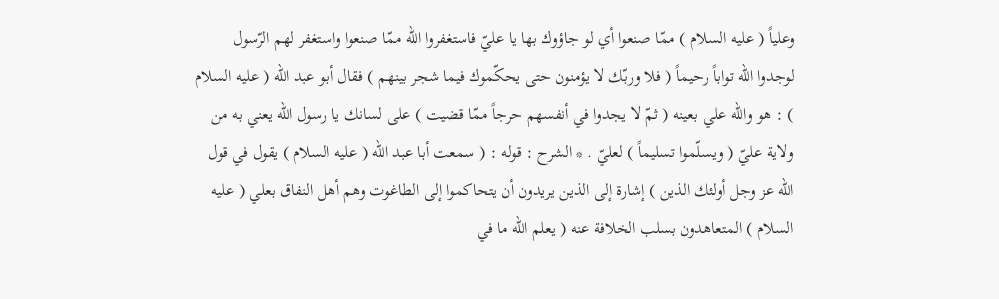وعلياً ( عليه السلام ) ممّا صنعوا أي لو جاؤوك بها يا عليّ فاستغفروا الله ممّا صنعوا واستغفر لهم الرّسول لوجدوا الله تواباً رحيماً ( فلا وربّك لا يؤمنون حتى يحكّموك فيما شجر بينهم ) فقال أبو عبد الله ( عليه السلام ) : هو والله علي بعينه ( ثمّ لا يجدوا في أنفسهم حرجاً ممّا قضيت ) على لسانك يا رسول الله يعني به من ولاية عليّ ( ويسلّموا تسليماً ) لعليّ . * الشرح : قوله : ( سمعت أبا عبد الله ( عليه السلام ) يقول في قول الله عز وجل أولئك الذين ) إشارة إلى الذين يريدون أن يتحاكموا إلى الطاغوت وهم أهل النفاق بعلي ( عليه السلام ) المتعاهدون بسلب الخلافة عنه ( يعلم الله ما في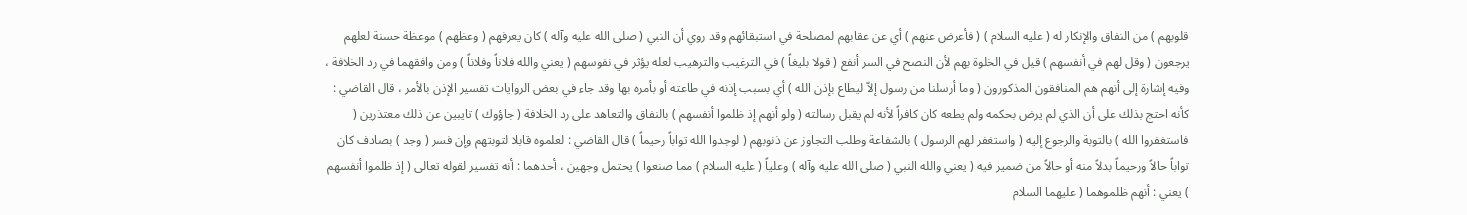قلوبهم ) من النفاق والإنكار له ( عليه السلام ) ( فأعرض عنهم ) أي عن عقابهم لمصلحة في استبقائهم وقد روي أن النبي ( صلى الله عليه وآله ) كان يعرفهم ( وعظهم ) موعظة حسنة لعلهم يرجعون ( وقل لهم في أنفسهم ) قيل في الخلوة بهم لأن النصح في السر أنفع ( قولا بليغاً ) في الترغيب والترهيب لعله يؤثر في نفوسهم ( يعني والله فلاناً وفلاناً ) ومن وافقهما في رد الخلافة ، وفيه إشارة إلى أنهم هم المنافقون المذكورون ( وما أرسلنا من رسول إلاّ ليطاع بإذن الله ) أي بسبب إذنه في طاعته أو بأمره بها وقد جاء في بعض الروايات تفسير الإذن بالأمر ، قال القاضي : كأنه احتج بذلك على أن الذي لم يرض بحكمه ولم يطعه كان كافراً لأنه لم يقبل رسالته ( ولو أنهم إذ ظلموا أنفسهم ) بالنفاق والتعاهد على رد الخلافة ( جاؤوك ) تايبين عن ذلك معتذرين ( فاستغفروا الله ) بالتوبة والرجوع إليه ( واستغفر لهم الرسول ) بالشفاعة وطلب التجاوز عن ذنوبهم ( لوجدوا الله تواباً رحيماً ) قال القاضي : لعلموه قابلا لتوبتهم وإن فسر ( وجد ) بصادف كان تواباً حالاً ورحيماً بدلاً منه أو حالاً من ضمير فيه ( يعني والله النبي ( صلى الله عليه وآله ) وعلياً ( عليه السلام ) مما صنعوا ) يحتمل وجهين ، أحدهما : أنه تفسير لقوله تعالى ( إذ ظلموا أنفسهم ) يعني : أنهم ظلموهما ( عليهما السلام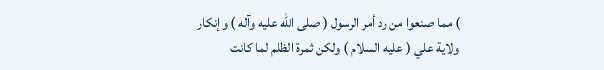) مما صنعوا من رد أمر الرسول ( صلى الله عليه وآله ) وإنكار ولاية علي ( عليه السلام ) ولكن ثمرة الظلم لما كانت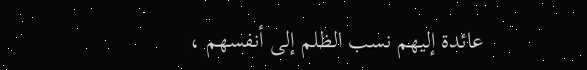عائدة إليهم نسب الظلم إلى أنفسهم ،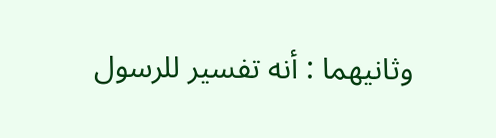وثانيهما : أنه تفسير للرسول